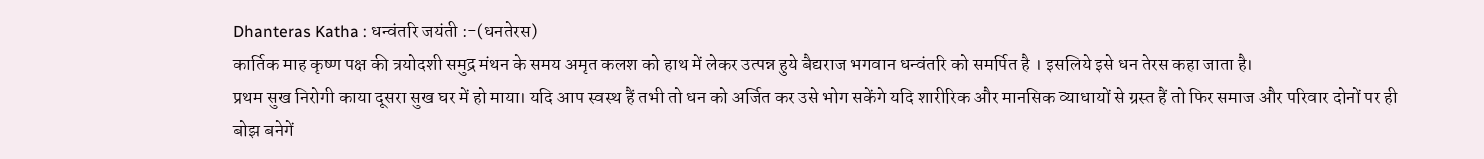Dhanteras Katha : धन्वंतरि जयंती :-(धनतेरस)
कार्तिक माह कृष्ण पक्ष की त्रयोदशी समुद्र मंथन के समय अमृत कलश को हाथ में लेकर उत्पन्न हुये बैद्यराज भगवान धन्वंतरि को समर्पित है । इसलिये इसे धन तेरस कहा जाता है।
प्रथम सुख निरोगी काया दूसरा सुख घर में हो माया। यदि आप स्वस्थ हैं तभी तो धन को अर्जित कर उसे भोग सकेंगे यदि शारीरिक और मानसिक व्याधायों से ग्रस्त हैं तो फिर समाज और परिवार दोनों पर ही बोझ बनेगें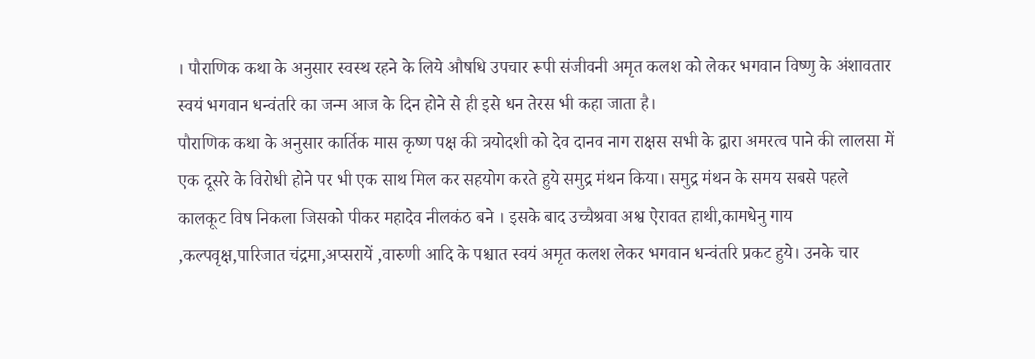। पौराणिक कथा के अनुसार स्वस्थ रहने के लिये औषधि उपचार रूपी संजीवनी अमृत कलश को लेकर भगवान विष्णु के अंशावतार स्वयं भगवान धन्वंतरि का जन्म आज के दिन होने से ही इसे धन तेरस भी कहा जाता है।
पौराणिक कथा के अनुसार कार्तिक मास कृष्ण पक्ष की त्रयोदशी को देव दानव नाग राक्षस सभी के द्वारा अमरत्व पाने की लालसा में एक दूसरे के विरोधी होने पर भी एक साथ मिल कर सहयोग करते हुये समुद्र मंथन किया। समुद्र मंथन के समय सबसे पहले कालकूट विष निकला जिसको पीकर महादेव नीलकंठ बने । इसके बाद उच्चैश्रवा अश्व ऐरावत हाथी,कामधेनु गाय ,कल्पवृक्ष,पारिजात चंद्रमा,अप्सरायें ,वारुणी आदि के पश्चात स्वयं अमृत कलश लेकर भगवान धन्वंतरि प्रकट हुये। उनके चार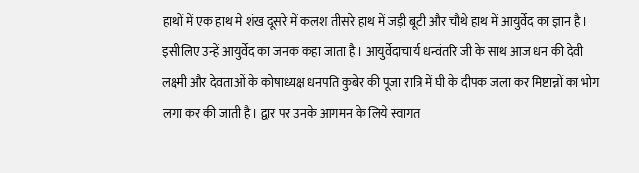हाथों में एक हाथ मे शंख दूसरे में कलश तीसरे हाथ में जड़ी बूटी और चौथे हाथ में आयुर्वेद का ज्ञान है। इसीलिए उन्हें आयुर्वेद का जनक कहा जाता है। आयुर्वेदाचार्य धन्वंतरि जी के साथ आज धन की देवी लक्ष्मी और देवताओं के कोषाध्यक्ष धनपति कुबेर की पूजा रात्रि में घी के दीपक जला कर मिष्टान्नों का भोग लगा कर की जाती है। द्वार पर उनके आगमन के लिये स्वागत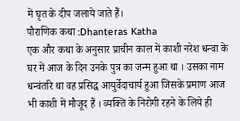में घृत के दीप जलाये जाते हैं।
पौराणिक कथा :Dhanteras Katha
एक और कथा के अनुसार प्राचीन काल में काशी नरेश धन्वा के घर में आज के दिन उनके पुत्र का जन्म हुआ था । उसका नाम धन्वंतरि था वह प्रसिद्ध आयुर्वेदाचार्य हुआ जिसके प्रमाण आज भी काशी में मौजूद हैं । व्यक्ति के निरोगी रहने के लिये ही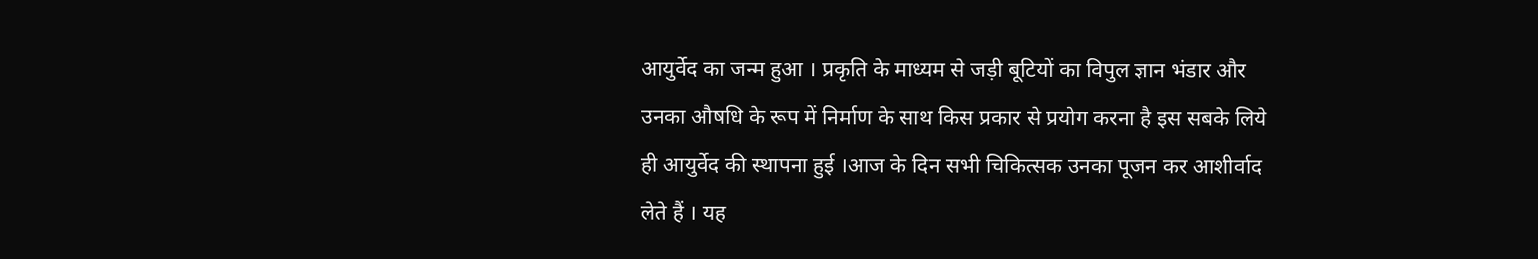आयुर्वेद का जन्म हुआ । प्रकृति के माध्यम से जड़ी बूटियों का विपुल ज्ञान भंडार और उनका औषधि के रूप में निर्माण के साथ किस प्रकार से प्रयोग करना है इस सबके लिये ही आयुर्वेद की स्थापना हुई ।आज के दिन सभी चिकित्सक उनका पूजन कर आशीर्वाद लेते हैं । यह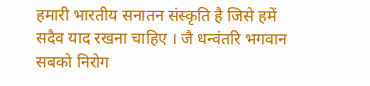हमारी भारतीय सनातन संस्कृति है जिसे हमें सदैव याद रखना चाहिए । जै धन्वंतरि भगवान सबको निरोग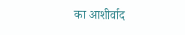का आशीर्वाद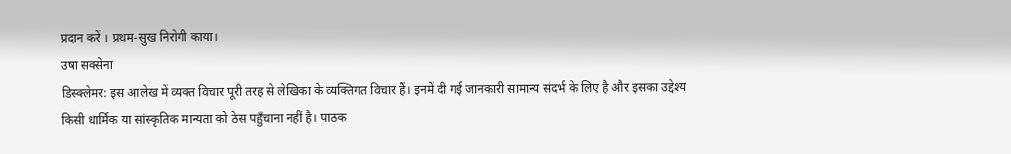प्रदान करें । प्रथम-सुख निरोगी काया।
उषा सक्सेना
डिस्क्लेमर: इस आलेख में व्यक्त विचार पूरी तरह से लेखिका के व्यक्तिगत विचार हैं। इनमें दी गई जानकारी सामान्य संदर्भ के लिए है और इसका उद्देश्य किसी धार्मिक या सांस्कृतिक मान्यता को ठेस पहुँचाना नहीं है। पाठक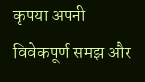कृपया अपनी विवेकपूर्ण समझ और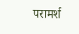परामर्श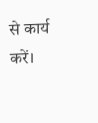से कार्य करें।